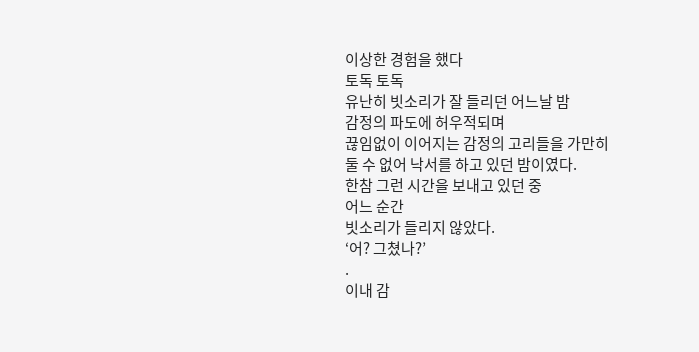이상한 경험을 했다
토독 토독
유난히 빗소리가 잘 들리던 어느날 밤
감정의 파도에 허우적되며
끊임없이 이어지는 감정의 고리들을 가만히
둘 수 없어 낙서를 하고 있던 밤이였다.
한참 그런 시간을 보내고 있던 중
어느 순간
빗소리가 들리지 않았다.
‘어? 그쳤나?’
.
이내 감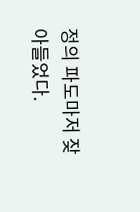정의 파도마저 잦아들었다.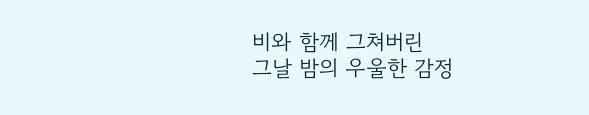비와 함께 그쳐버린
그날 밤의 우울한 감정